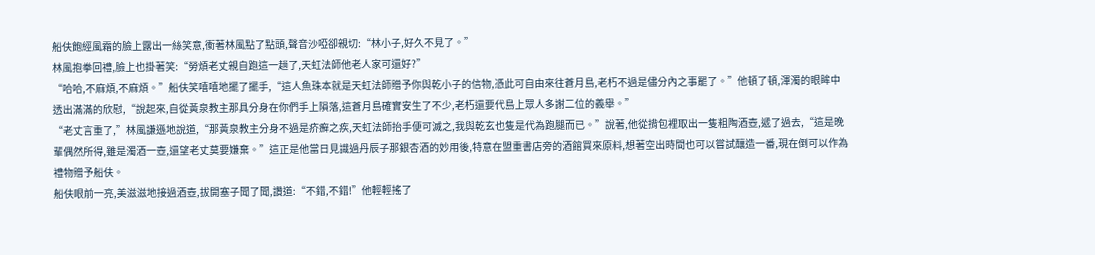船伕飽經風霜的臉上露出一絲笑意,衝著林風點了點頭,聲音沙啞卻親切:“林小子,好久不見了。”
林風抱拳回禮,臉上也掛著笑:“勞煩老丈親自跑這一趟了,天虹法師他老人家可還好?”
“哈哈,不麻煩,不麻煩。”船伕笑嘻嘻地擺了擺手,“這人魚珠本就是天虹法師贈予你與乾小子的信物,憑此可自由來往蒼月島,老朽不過是儘分內之事罷了。”他頓了頓,渾濁的眼眸中透出滿滿的欣慰,“說起來,自從黃泉教主那具分身在你們手上隕落,這蒼月島確實安生了不少,老朽還要代島上眾人多謝二位的義舉。”
“老丈言重了,”林風謙遜地說道,“那黃泉教主分身不過是疥癬之疾,天虹法師抬手便可滅之,我與乾玄也隻是代為跑腿而已。”說著,他從揹包裡取出一隻粗陶酒壺,遞了過去,“這是晚輩偶然所得,雖是濁酒一壺,還望老丈莫要嫌棄。”這正是他當日見識過丹辰子那銀杏酒的妙用後,特意在盟重書店旁的酒館買來原料,想著空出時間也可以嘗試釀造一番,現在倒可以作為禮物贈予船伕。
船伕眼前一亮,美滋滋地接過酒壺,拔開塞子聞了聞,讚道:“不錯,不錯!”他輕輕搖了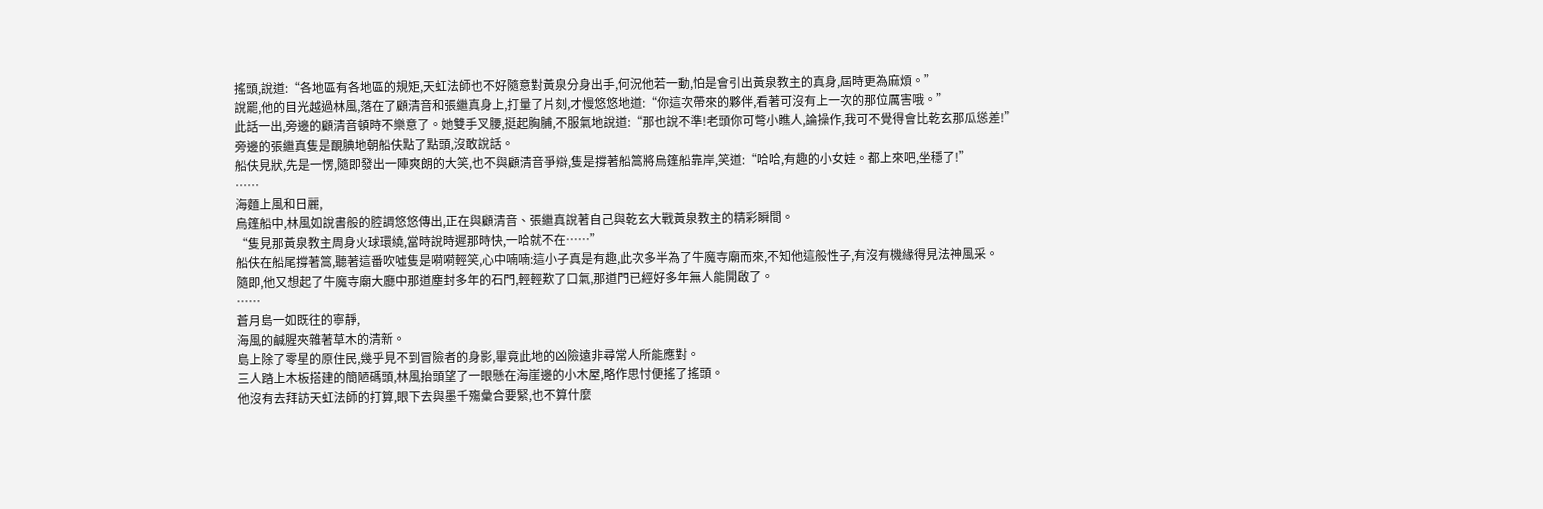搖頭,說道:“各地區有各地區的規矩,天虹法師也不好隨意對黃泉分身出手,何況他若一動,怕是會引出黃泉教主的真身,屆時更為麻煩。”
說罷,他的目光越過林風,落在了顧清音和張繼真身上,打量了片刻,才慢悠悠地道:“你這次帶來的夥伴,看著可沒有上一次的那位厲害哦。”
此話一出,旁邊的顧清音頓時不樂意了。她雙手叉腰,挺起胸脯,不服氣地說道:“那也說不準!老頭你可彆小瞧人,論操作,我可不覺得會比乾玄那瓜慫差!”
旁邊的張繼真隻是靦腆地朝船伕點了點頭,沒敢說話。
船伕見狀,先是一愣,隨即發出一陣爽朗的大笑,也不與顧清音爭辯,隻是撐著船篙將烏篷船靠岸,笑道:“哈哈,有趣的小女娃。都上來吧,坐穩了!”
……
海麵上風和日麗,
烏篷船中,林風如說書般的腔調悠悠傳出,正在與顧清音、張繼真說著自己與乾玄大戰黃泉教主的精彩瞬間。
“隻見那黃泉教主周身火球環繞,當時說時遲那時快,一哈就不在……”
船伕在船尾撐著篙,聽著這番吹噓隻是嗬嗬輕笑,心中喃喃:這小子真是有趣,此次多半為了牛魔寺廟而來,不知他這般性子,有沒有機緣得見法神風采。
隨即,他又想起了牛魔寺廟大廳中那道塵封多年的石門,輕輕歎了口氣,那道門已經好多年無人能開啟了。
……
蒼月島一如既往的寧靜,
海風的鹹腥夾雜著草木的清新。
島上除了零星的原住民,幾乎見不到冒險者的身影,畢竟此地的凶險遠非尋常人所能應對。
三人踏上木板搭建的簡陋碼頭,林風抬頭望了一眼懸在海崖邊的小木屋,略作思忖便搖了搖頭。
他沒有去拜訪天虹法師的打算,眼下去與墨千殤彙合要緊,也不算什麼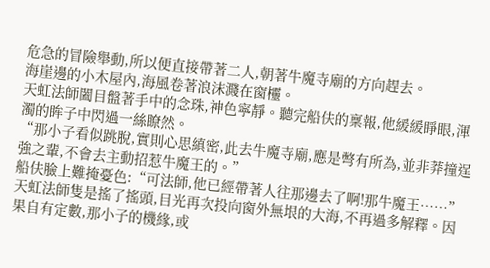危急的冒險舉動,所以便直接帶著二人,朝著牛魔寺廟的方向趕去。
海崖邊的小木屋內,海風卷著浪沫濺在窗欞。
天虹法師闔目盤著手中的念珠,神色寧靜。聽完船伕的稟報,他緩緩睜眼,渾濁的眸子中閃過一絲瞭然。
“那小子看似跳脫,實則心思縝密,此去牛魔寺廟,應是彆有所為,並非莽撞逞強之輩,不會去主動招惹牛魔王的。”
船伕臉上難掩憂色:“可法師,他已經帶著人往那邊去了啊!那牛魔王……”
天虹法師隻是搖了搖頭,目光再次投向窗外無垠的大海,不再過多解釋。因果自有定數,那小子的機緣,或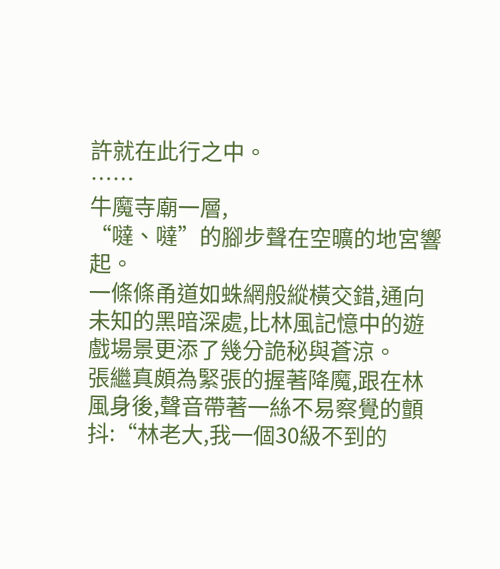許就在此行之中。
……
牛魔寺廟一層,
“噠、噠”的腳步聲在空曠的地宮響起。
一條條甬道如蛛網般縱橫交錯,通向未知的黑暗深處,比林風記憶中的遊戲場景更添了幾分詭秘與蒼涼。
張繼真頗為緊張的握著降魔,跟在林風身後,聲音帶著一絲不易察覺的顫抖:“林老大,我一個30級不到的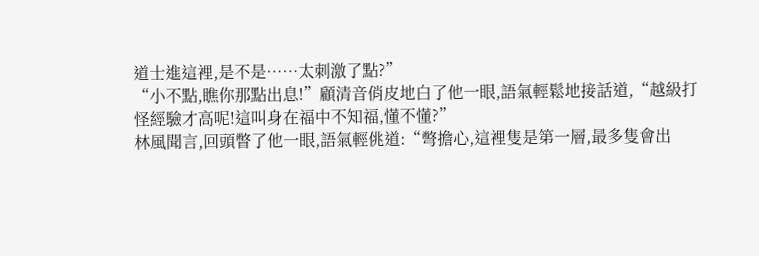道士進這裡,是不是……太刺激了點?”
“小不點,瞧你那點出息!”顧清音俏皮地白了他一眼,語氣輕鬆地接話道,“越級打怪經驗才高呢!這叫身在福中不知福,懂不懂?”
林風聞言,回頭瞥了他一眼,語氣輕佻道:“彆擔心,這裡隻是第一層,最多隻會出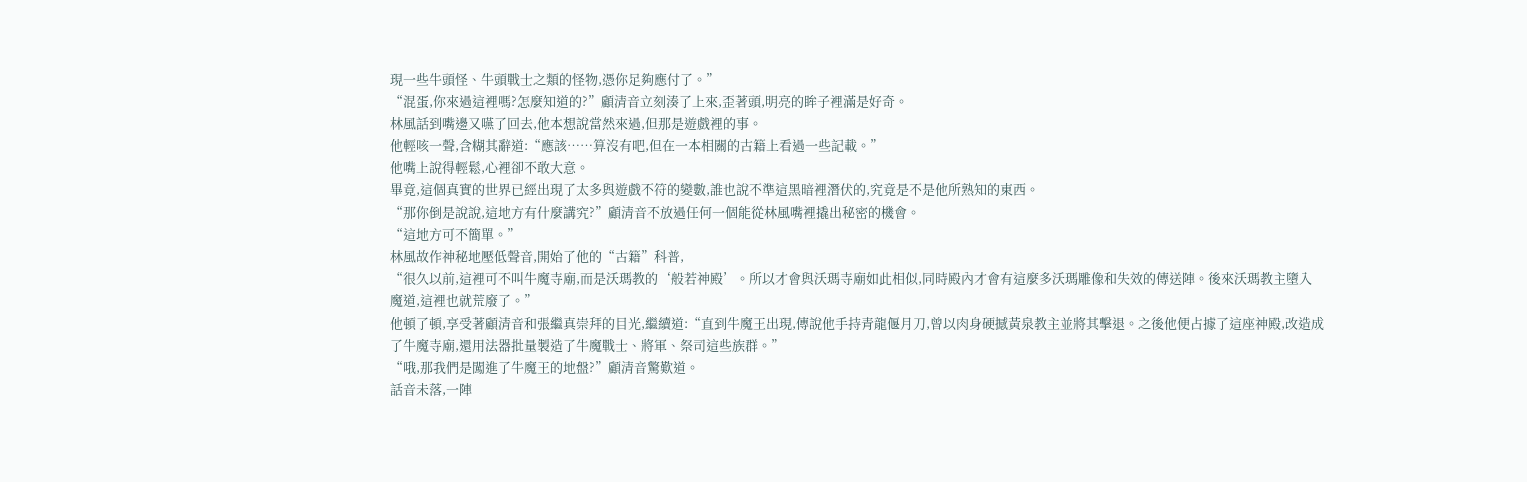現一些牛頭怪、牛頭戰士之類的怪物,憑你足夠應付了。”
“混蛋,你來過這裡嗎?怎麼知道的?”顧清音立刻湊了上來,歪著頭,明亮的眸子裡滿是好奇。
林風話到嘴邊又嚥了回去,他本想說當然來過,但那是遊戲裡的事。
他輕咳一聲,含糊其辭道:“應該……算沒有吧,但在一本相關的古籍上看過一些記載。”
他嘴上說得輕鬆,心裡卻不敢大意。
畢竟,這個真實的世界已經出現了太多與遊戲不符的變數,誰也說不準這黑暗裡潛伏的,究竟是不是他所熟知的東西。
“那你倒是說說,這地方有什麼講究?”顧清音不放過任何一個能從林風嘴裡撬出秘密的機會。
“這地方可不簡單。”
林風故作神秘地壓低聲音,開始了他的“古籍”科普,
“很久以前,這裡可不叫牛魔寺廟,而是沃瑪教的‘般若神殿’。所以才會與沃瑪寺廟如此相似,同時殿內才會有這麼多沃瑪雕像和失效的傳送陣。後來沃瑪教主墮入魔道,這裡也就荒廢了。”
他頓了頓,享受著顧清音和張繼真崇拜的目光,繼續道:“直到牛魔王出現,傳說他手持青龍偃月刀,曾以肉身硬撼黃泉教主並將其擊退。之後他便占據了這座神殿,改造成了牛魔寺廟,還用法器批量製造了牛魔戰士、將軍、祭司這些族群。”
“哦,那我們是闖進了牛魔王的地盤?”顧清音驚歎道。
話音未落,一陣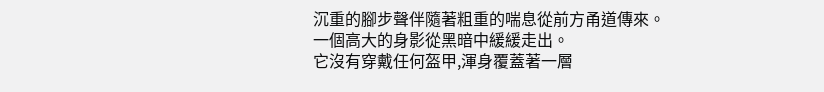沉重的腳步聲伴隨著粗重的喘息從前方甬道傳來。
一個高大的身影從黑暗中緩緩走出。
它沒有穿戴任何盔甲,渾身覆蓋著一層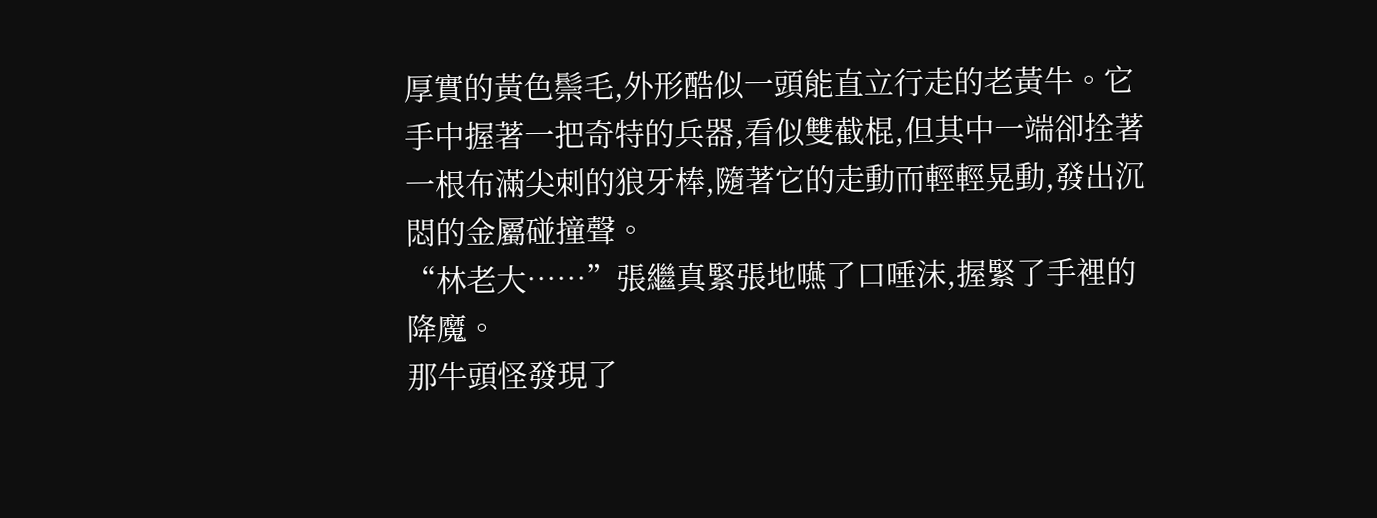厚實的黃色鬃毛,外形酷似一頭能直立行走的老黃牛。它手中握著一把奇特的兵器,看似雙截棍,但其中一端卻拴著一根布滿尖刺的狼牙棒,隨著它的走動而輕輕晃動,發出沉悶的金屬碰撞聲。
“林老大……”張繼真緊張地嚥了口唾沫,握緊了手裡的降魔。
那牛頭怪發現了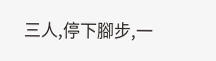三人,停下腳步,一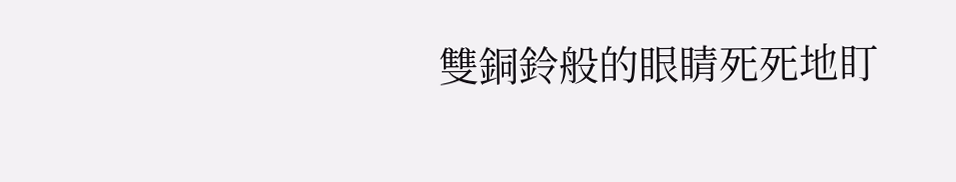雙銅鈴般的眼睛死死地盯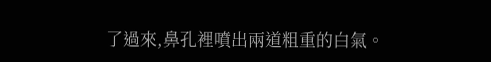了過來,鼻孔裡噴出兩道粗重的白氣。